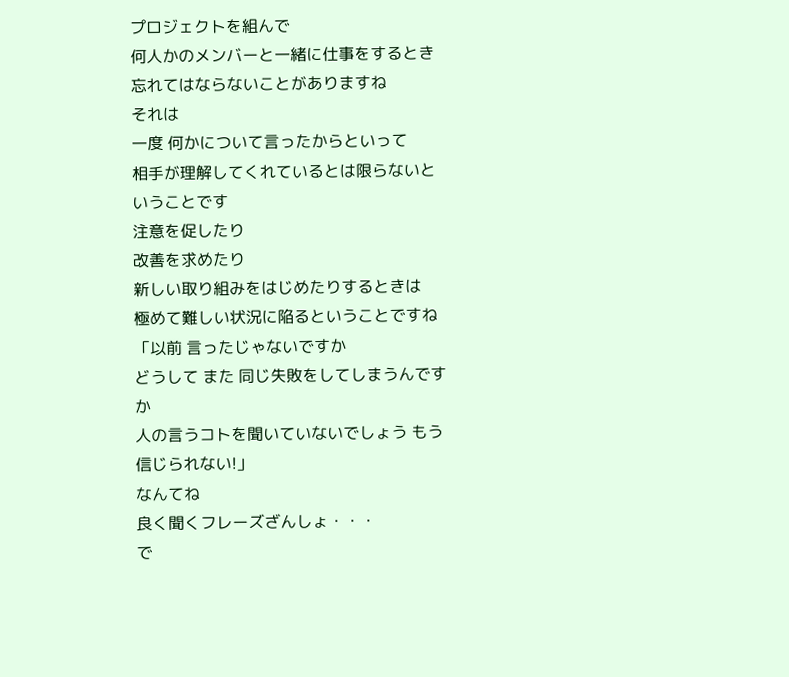プロジェクトを組んで
何人かのメンバーと一緒に仕事をするとき
忘れてはならないことがありますね
それは
一度 何かについて言ったからといって
相手が理解してくれているとは限らないということです
注意を促したり
改善を求めたり
新しい取り組みをはじめたりするときは
極めて難しい状況に陥るということですね
「以前 言ったじゃないですか
どうして また 同じ失敗をしてしまうんですか
人の言うコトを聞いていないでしょう もう信じられない!」
なんてね
良く聞くフレーズざんしょ・・・
で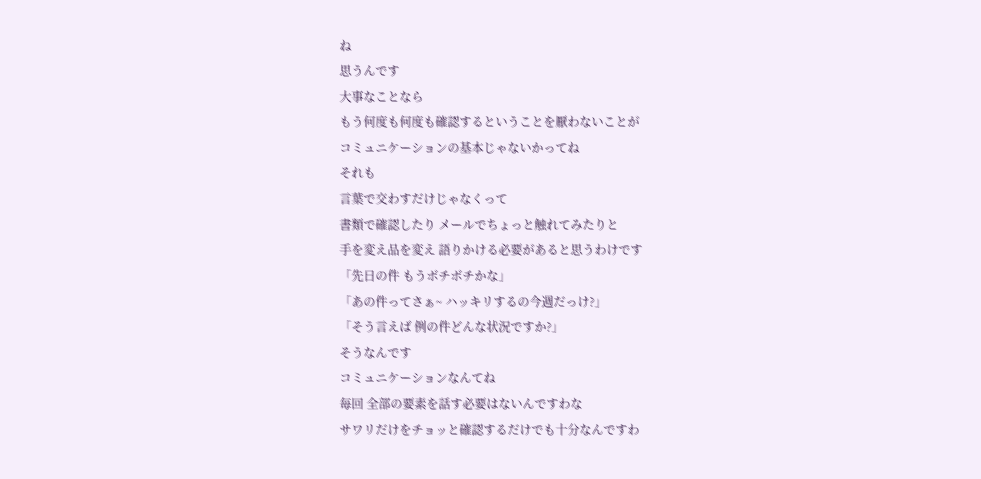ね
思うんです
大事なことなら
もう何度も何度も確認するということを厭わないことが
コミュニケーションの基本じゃないかってね
それも
言葉で交わすだけじゃなくって
書類で確認したり メールでちょっと触れてみたりと
手を変え品を変え 語りかける必要があると思うわけです
「先日の件 もうボチボチかな」
「あの件ってさぁ~ ハッキリするの今週だっけ?」
「そう言えば 例の件どんな状況ですか?」
そうなんです
コミュニケーションなんてね
毎回 全部の要素を話す必要はないんですわな
サワリだけをチョッと確認するだけでも十分なんですわ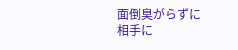面倒臭がらずに
相手に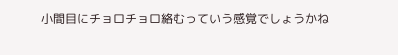小間目にチョロチョロ絡むっていう感覚でしょうかね